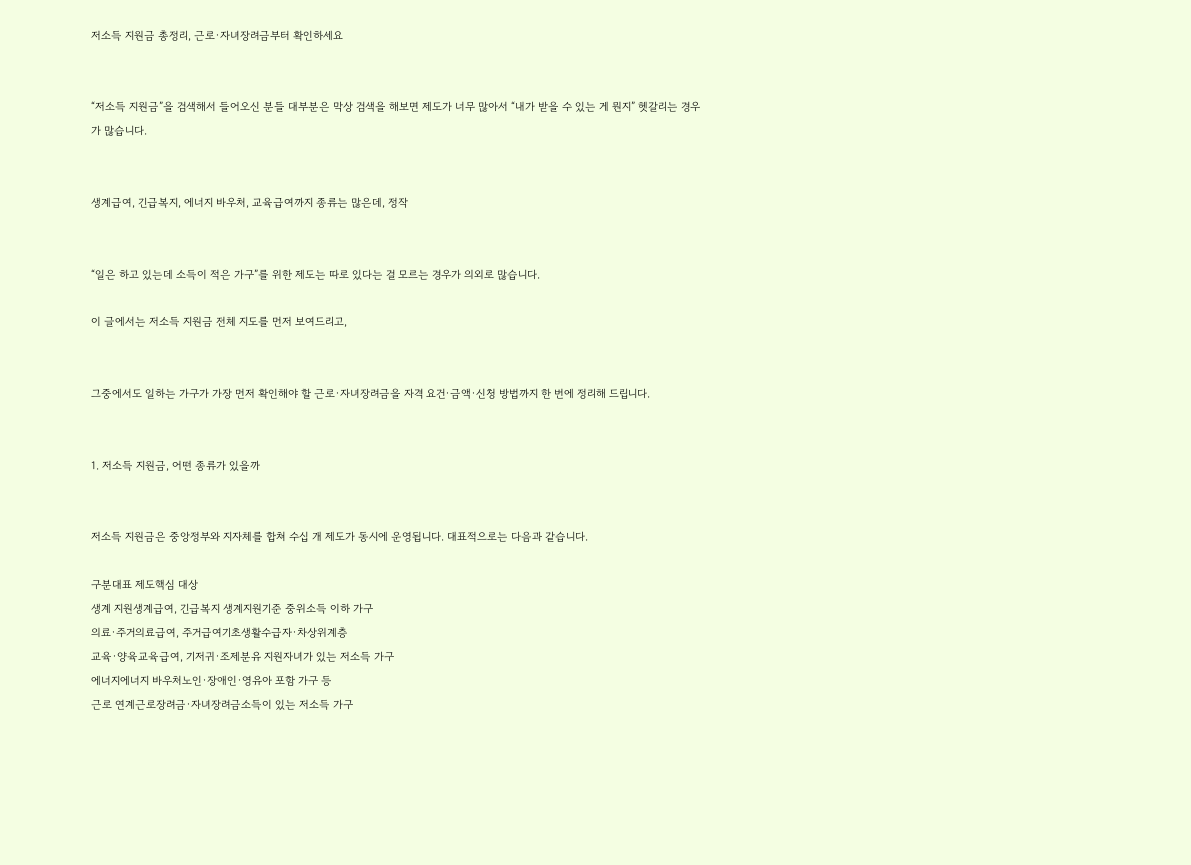저소득 지원금 총정리, 근로·자녀장려금부터 확인하세요


“저소득 지원금”을 검색해서 들어오신 분들 대부분은 막상 검색을 해보면 제도가 너무 많아서 “내가 받을 수 있는 게 뭔지” 헷갈리는 경우가 많습니다.


생계급여, 긴급복지, 에너지 바우처, 교육급여까지 종류는 많은데, 정작


“일은 하고 있는데 소득이 적은 가구”를 위한 제도는 따로 있다는 걸 모르는 경우가 의외로 많습니다.

이 글에서는 저소득 지원금 전체 지도를 먼저 보여드리고,


그중에서도 일하는 가구가 가장 먼저 확인해야 할 근로·자녀장려금을 자격 요건·금액·신청 방법까지 한 번에 정리해 드립니다.


1. 저소득 지원금, 어떤 종류가 있을까


저소득 지원금은 중앙정부와 지자체를 합쳐 수십 개 제도가 동시에 운영됩니다. 대표적으로는 다음과 같습니다.

구분대표 제도핵심 대상
생계 지원생계급여, 긴급복지 생계지원기준 중위소득 이하 가구
의료·주거의료급여, 주거급여기초생활수급자·차상위계층
교육·양육교육급여, 기저귀·조제분유 지원자녀가 있는 저소득 가구
에너지에너지 바우처노인·장애인·영유아 포함 가구 등
근로 연계근로장려금·자녀장려금소득이 있는 저소득 가구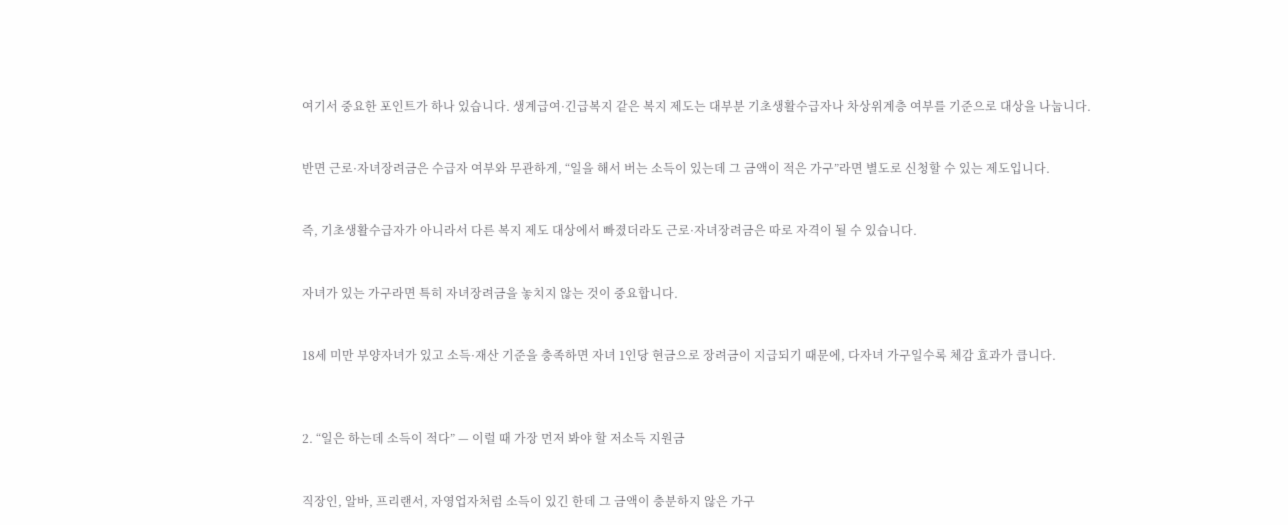여기서 중요한 포인트가 하나 있습니다. 생계급여·긴급복지 같은 복지 제도는 대부분 기초생활수급자나 차상위계층 여부를 기준으로 대상을 나눕니다.


반면 근로·자녀장려금은 수급자 여부와 무관하게, “일을 해서 버는 소득이 있는데 그 금액이 적은 가구”라면 별도로 신청할 수 있는 제도입니다.


즉, 기초생활수급자가 아니라서 다른 복지 제도 대상에서 빠졌더라도 근로·자녀장려금은 따로 자격이 될 수 있습니다.


자녀가 있는 가구라면 특히 자녀장려금을 놓치지 않는 것이 중요합니다.


18세 미만 부양자녀가 있고 소득·재산 기준을 충족하면 자녀 1인당 현금으로 장려금이 지급되기 때문에, 다자녀 가구일수록 체감 효과가 큽니다.



2. “일은 하는데 소득이 적다” — 이럴 때 가장 먼저 봐야 할 저소득 지원금


직장인, 알바, 프리랜서, 자영업자처럼 소득이 있긴 한데 그 금액이 충분하지 않은 가구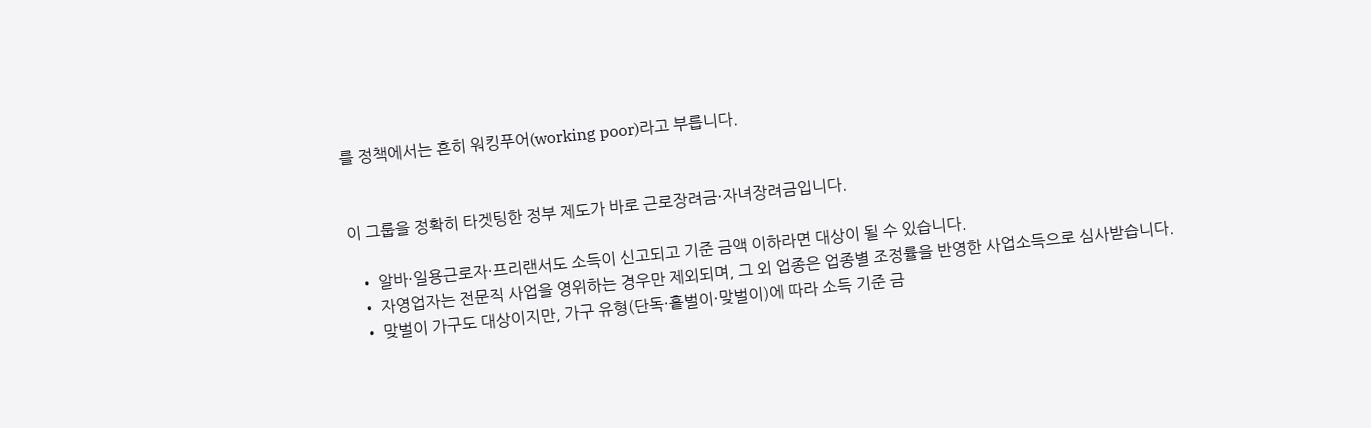를 정책에서는 흔히 워킹푸어(working poor)라고 부릅니다.


이 그룹을 정확히 타겟팅한 정부 제도가 바로 근로장려금·자녀장려금입니다.

  • 알바·일용근로자·프리랜서도 소득이 신고되고 기준 금액 이하라면 대상이 될 수 있습니다.
  • 자영업자는 전문직 사업을 영위하는 경우만 제외되며, 그 외 업종은 업종별 조정률을 반영한 사업소득으로 심사받습니다.
  • 맞벌이 가구도 대상이지만, 가구 유형(단독·홑벌이·맞벌이)에 따라 소득 기준 금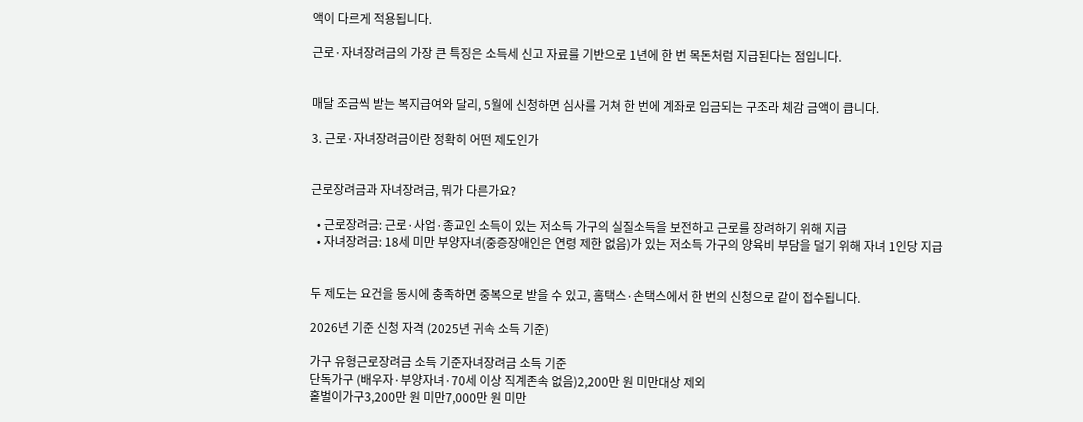액이 다르게 적용됩니다.

근로·자녀장려금의 가장 큰 특징은 소득세 신고 자료를 기반으로 1년에 한 번 목돈처럼 지급된다는 점입니다.


매달 조금씩 받는 복지급여와 달리, 5월에 신청하면 심사를 거쳐 한 번에 계좌로 입금되는 구조라 체감 금액이 큽니다.

3. 근로·자녀장려금이란 정확히 어떤 제도인가


근로장려금과 자녀장려금, 뭐가 다른가요?

  • 근로장려금: 근로·사업·종교인 소득이 있는 저소득 가구의 실질소득을 보전하고 근로를 장려하기 위해 지급
  • 자녀장려금: 18세 미만 부양자녀(중증장애인은 연령 제한 없음)가 있는 저소득 가구의 양육비 부담을 덜기 위해 자녀 1인당 지급


두 제도는 요건을 동시에 충족하면 중복으로 받을 수 있고, 홈택스·손택스에서 한 번의 신청으로 같이 접수됩니다.

2026년 기준 신청 자격 (2025년 귀속 소득 기준)

가구 유형근로장려금 소득 기준자녀장려금 소득 기준
단독가구 (배우자·부양자녀·70세 이상 직계존속 없음)2,200만 원 미만대상 제외
홑벌이가구3,200만 원 미만7,000만 원 미만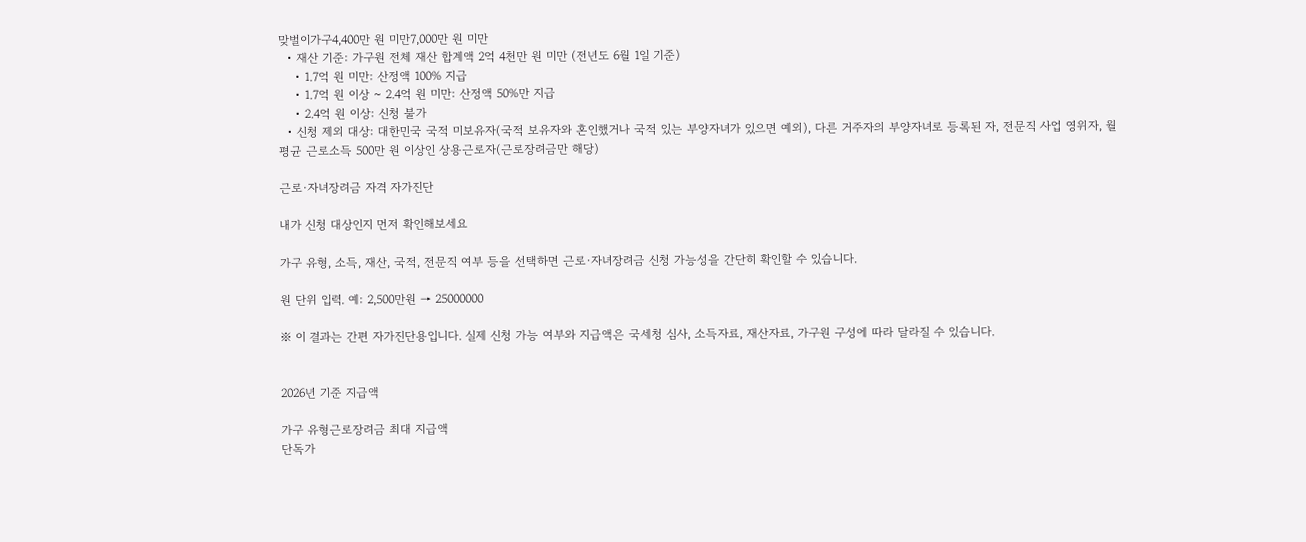맞벌이가구4,400만 원 미만7,000만 원 미만
  • 재산 기준: 가구원 전체 재산 합계액 2억 4천만 원 미만 (전년도 6월 1일 기준)
    • 1.7억 원 미만: 산정액 100% 지급
    • 1.7억 원 이상 ~ 2.4억 원 미만: 산정액 50%만 지급
    • 2.4억 원 이상: 신청 불가
  • 신청 제외 대상: 대한민국 국적 미보유자(국적 보유자와 혼인했거나 국적 있는 부양자녀가 있으면 예외), 다른 거주자의 부양자녀로 등록된 자, 전문직 사업 영위자, 월평균 근로소득 500만 원 이상인 상용근로자(근로장려금만 해당)

근로·자녀장려금 자격 자가진단

내가 신청 대상인지 먼저 확인해보세요

가구 유형, 소득, 재산, 국적, 전문직 여부 등을 선택하면 근로·자녀장려금 신청 가능성을 간단히 확인할 수 있습니다.

원 단위 입력. 예: 2,500만원 → 25000000

※ 이 결과는 간편 자가진단용입니다. 실제 신청 가능 여부와 지급액은 국세청 심사, 소득자료, 재산자료, 가구원 구성에 따라 달라질 수 있습니다.


2026년 기준 지급액

가구 유형근로장려금 최대 지급액
단독가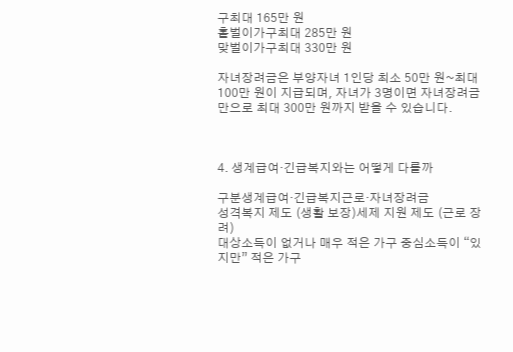구최대 165만 원
홑벌이가구최대 285만 원
맞벌이가구최대 330만 원

자녀장려금은 부양자녀 1인당 최소 50만 원~최대 100만 원이 지급되며, 자녀가 3명이면 자녀장려금만으로 최대 300만 원까지 받을 수 있습니다.



4. 생계급여·긴급복지와는 어떻게 다를까

구분생계급여·긴급복지근로·자녀장려금
성격복지 제도 (생활 보장)세제 지원 제도 (근로 장려)
대상소득이 없거나 매우 적은 가구 중심소득이 “있지만” 적은 가구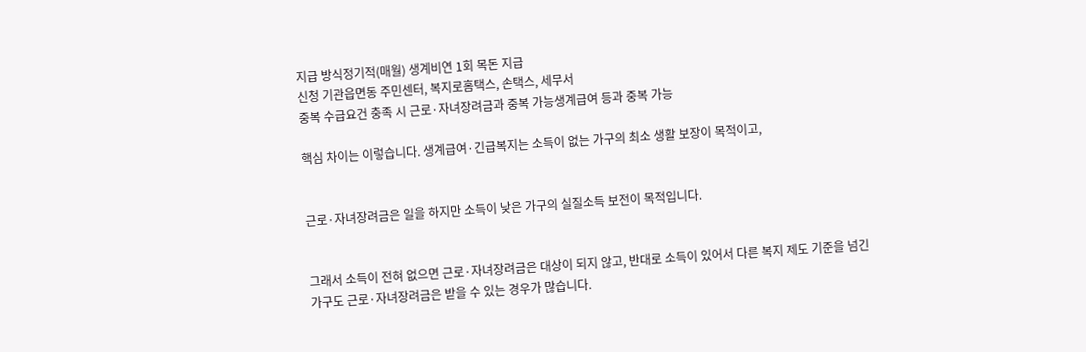지급 방식정기적(매월) 생계비연 1회 목돈 지급
신청 기관읍면동 주민센터, 복지로홈택스, 손택스, 세무서
중복 수급요건 충족 시 근로·자녀장려금과 중복 가능생계급여 등과 중복 가능

핵심 차이는 이렇습니다. 생계급여·긴급복지는 소득이 없는 가구의 최소 생활 보장이 목적이고,


근로·자녀장려금은 일을 하지만 소득이 낮은 가구의 실질소득 보전이 목적입니다.


그래서 소득이 전혀 없으면 근로·자녀장려금은 대상이 되지 않고, 반대로 소득이 있어서 다른 복지 제도 기준을 넘긴 가구도 근로·자녀장려금은 받을 수 있는 경우가 많습니다.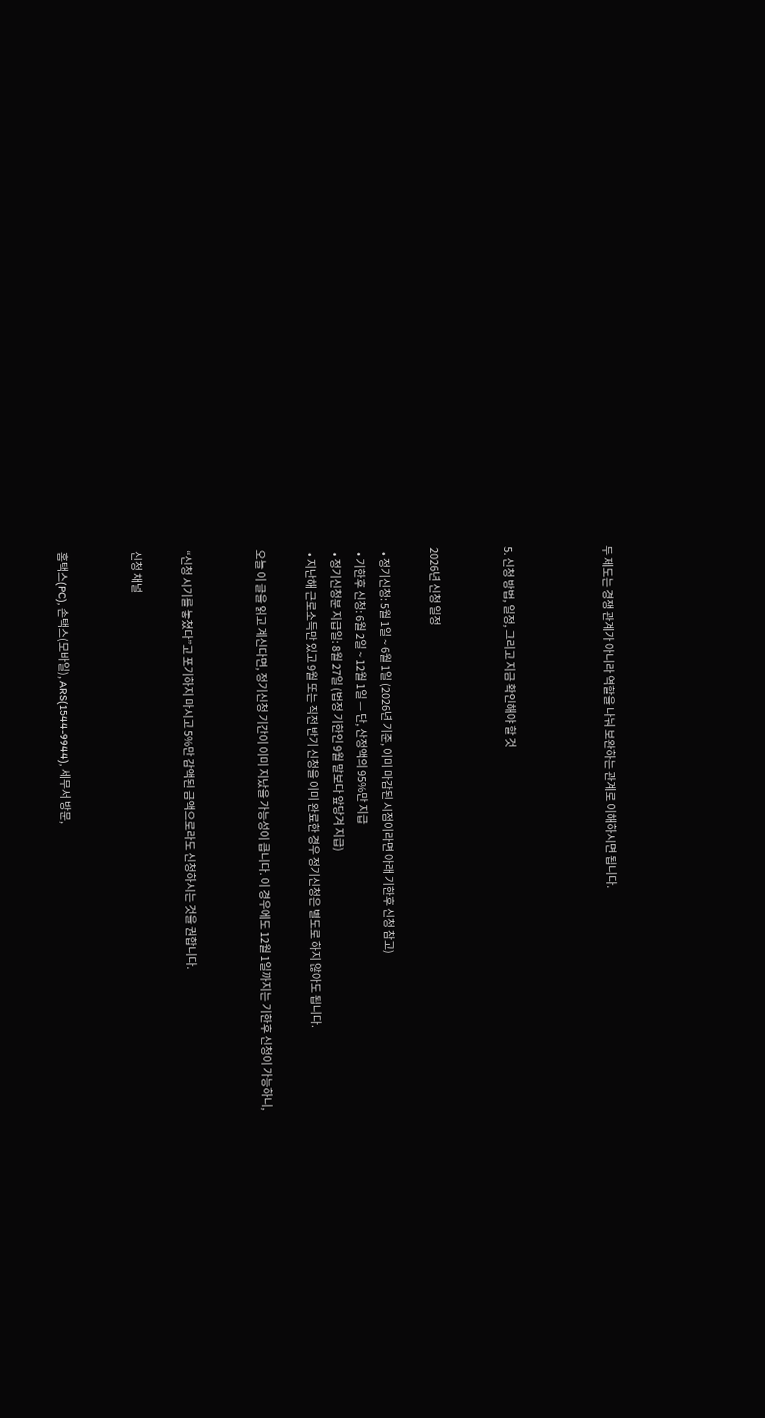두 제도는 경쟁 관계가 아니라 역할을 나눠 보완하는 관계로 이해하시면 됩니다.



5. 신청 방법, 일정, 그리고 지금 확인해야 할 것


2026년 신청 일정

  • 정기신청: 5월 1일 ~ 6월 1일 (2026년 기준, 이미 마감된 시점이라면 아래 기한후 신청 참고)
  • 기한후 신청: 6월 2일 ~ 12월 1일 — 단, 산정액의 95%만 지급
  • 정기신청분 지급일: 8월 27일 (법정 기한인 9월 말보다 앞당겨 지급)
  • 지난해 근로소득만 있고 9월 또는 직전 반기 신청을 이미 완료한 경우 정기신청은 별도로 하지 않아도 됩니다.

오늘 이 글을 읽고 계신다면, 정기신청 기간이 이미 지났을 가능성이 큽니다. 이 경우에도 12월 1일까지는 기한후 신청이 가능하니,


“신청 시기를 놓쳤다”고 포기하지 마시고 5%만 감액된 금액으로라도 신청하시는 것을 권합니다.

신청 채널


홈택스(PC), 손택스(모바일), ARS(1544-9944), 세무서 방문,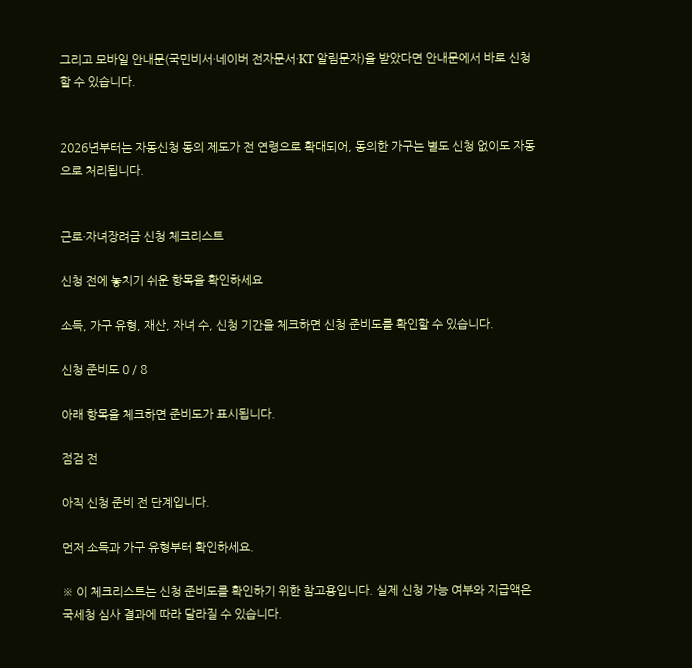그리고 모바일 안내문(국민비서·네이버 전자문서·KT 알림문자)을 받았다면 안내문에서 바로 신청할 수 있습니다.


2026년부터는 자동신청 동의 제도가 전 연령으로 확대되어, 동의한 가구는 별도 신청 없이도 자동으로 처리됩니다.


근로·자녀장려금 신청 체크리스트

신청 전에 놓치기 쉬운 항목을 확인하세요

소득, 가구 유형, 재산, 자녀 수, 신청 기간을 체크하면 신청 준비도를 확인할 수 있습니다.

신청 준비도 0 / 8

아래 항목을 체크하면 준비도가 표시됩니다.

점검 전

아직 신청 준비 전 단계입니다.

먼저 소득과 가구 유형부터 확인하세요.

※ 이 체크리스트는 신청 준비도를 확인하기 위한 참고용입니다. 실제 신청 가능 여부와 지급액은 국세청 심사 결과에 따라 달라질 수 있습니다.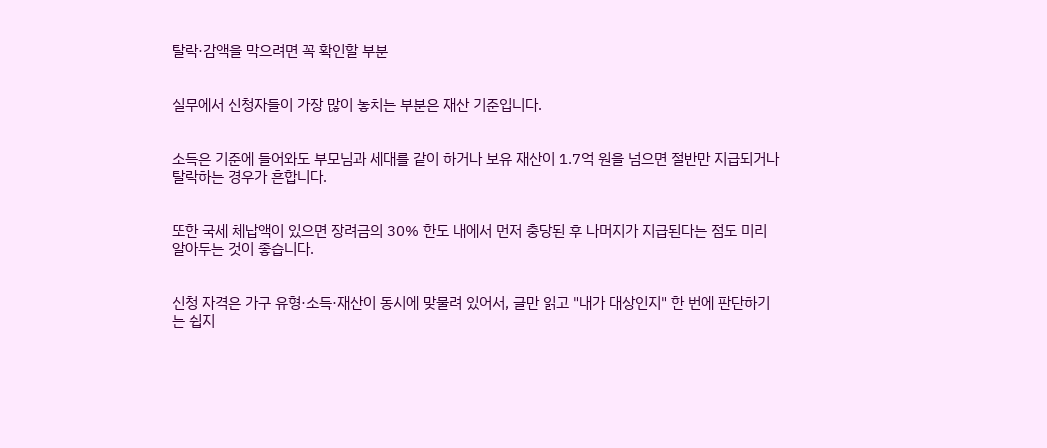탈락·감액을 막으려면 꼭 확인할 부분


실무에서 신청자들이 가장 많이 놓치는 부분은 재산 기준입니다.


소득은 기준에 들어와도 부모님과 세대를 같이 하거나 보유 재산이 1.7억 원을 넘으면 절반만 지급되거나 탈락하는 경우가 흔합니다.


또한 국세 체납액이 있으면 장려금의 30% 한도 내에서 먼저 충당된 후 나머지가 지급된다는 점도 미리 알아두는 것이 좋습니다.


신청 자격은 가구 유형·소득·재산이 동시에 맞물려 있어서, 글만 읽고 "내가 대상인지" 한 번에 판단하기는 쉽지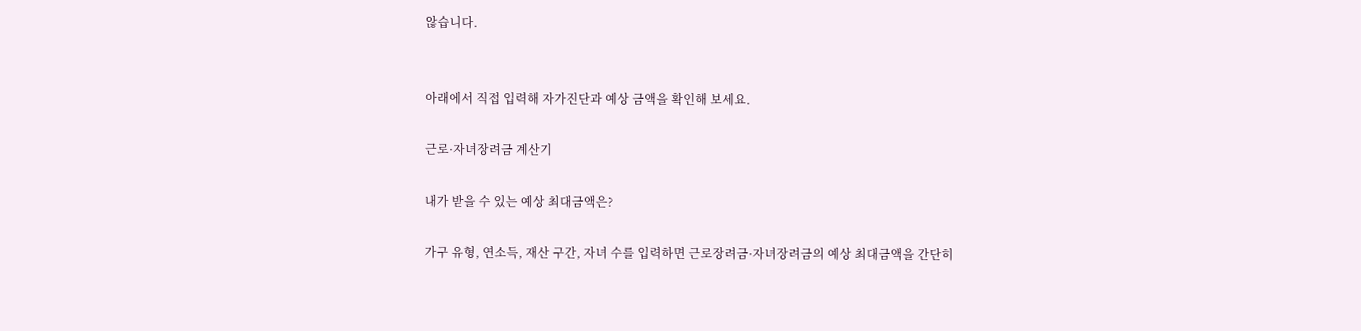않습니다.


아래에서 직접 입력해 자가진단과 예상 금액을 확인해 보세요.

근로·자녀장려금 계산기

내가 받을 수 있는 예상 최대금액은?

가구 유형, 연소득, 재산 구간, 자녀 수를 입력하면 근로장려금·자녀장려금의 예상 최대금액을 간단히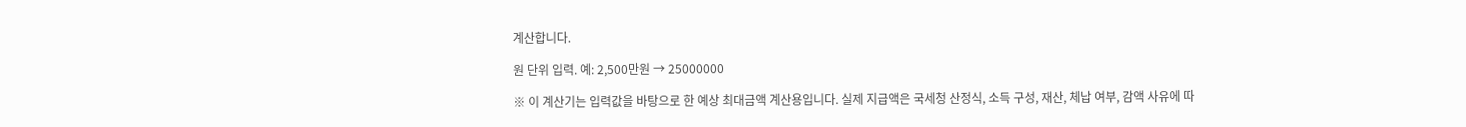계산합니다.

원 단위 입력. 예: 2,500만원 → 25000000

※ 이 계산기는 입력값을 바탕으로 한 예상 최대금액 계산용입니다. 실제 지급액은 국세청 산정식, 소득 구성, 재산, 체납 여부, 감액 사유에 따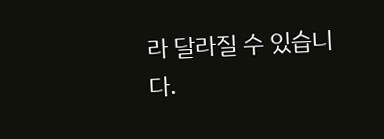라 달라질 수 있습니다.